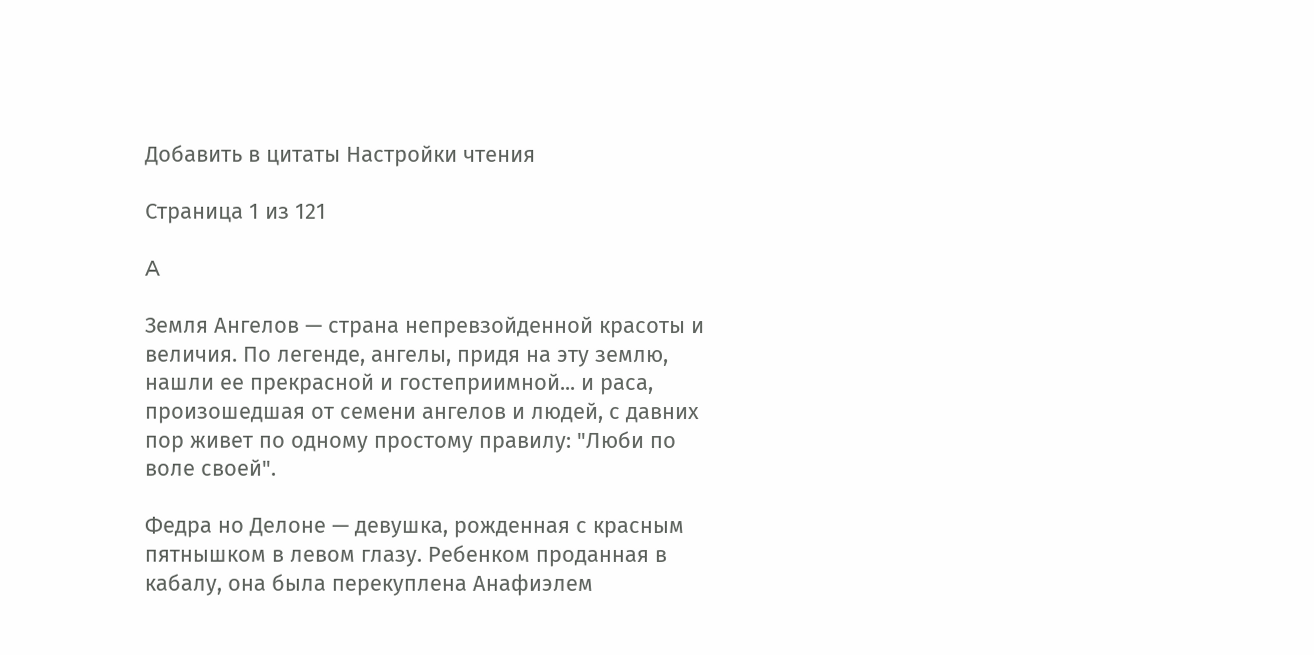Добавить в цитаты Настройки чтения

Страница 1 из 121

A

Земля Ангелов — страна непревзойденной красоты и величия. По легенде, ангелы, придя на эту землю, нашли ее прекрасной и гостеприимной... и раса, произошедшая от семени ангелов и людей, с давних пор живет по одному простому правилу: "Люби по воле своей".

Федра но Делоне — девушка, рожденная с красным пятнышком в левом глазу. Ребенком проданная в кабалу, она была перекуплена Анафиэлем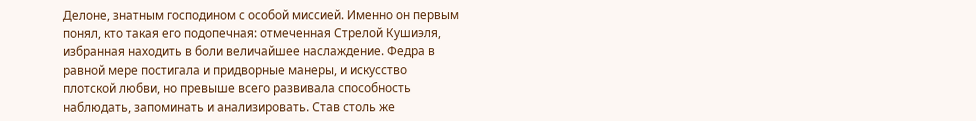Делоне, знатным господином с особой миссией. Именно он первым понял, кто такая его подопечная: отмеченная Стрелой Кушиэля, избранная находить в боли величайшее наслаждение. Федра в равной мере постигала и придворные манеры, и искусство плотской любви, но превыше всего развивала способность наблюдать, запоминать и анализировать. Став столь же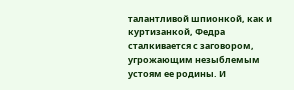талантливой шпионкой, как и куртизанкой, Федра сталкивается с заговором, угрожающим незыблемым устоям ее родины. И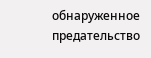обнаруженное предательство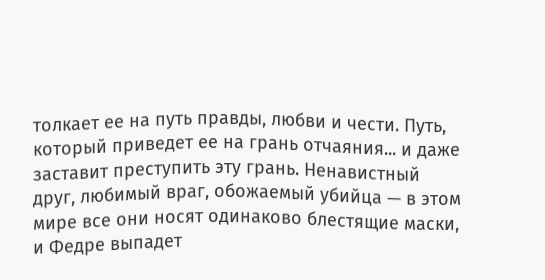толкает ее на путь правды, любви и чести. Путь, который приведет ее на грань отчаяния... и даже заставит преступить эту грань. Ненавистный друг, любимый враг, обожаемый убийца — в этом мире все они носят одинаково блестящие маски, и Федре выпадет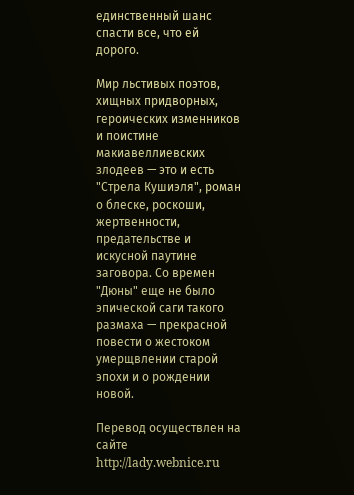единственный шанс спасти все, что ей дорого.

Мир льстивых поэтов, хищных придворных, героических изменников и поистине макиавеллиевских злодеев — это и есть "Стрела Кушиэля", роман о блеске, роскоши, жертвенности, предательстве и искусной паутине заговора. Со времен "Дюны" еще не было эпической саги такого размаха — прекрасной повести о жестоком умерщвлении старой эпохи и о рождении новой.

Перевод осуществлен на сайте http://lady.webnice.ru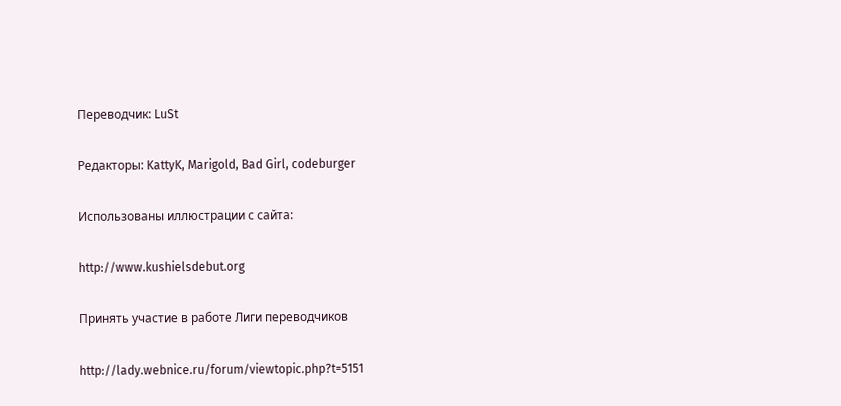Переводчик: LuSt

Редакторы: KattyK, Marigold, Bad Girl, codeburger

Использованы иллюстрации с сайта:

http://www.kushielsdebut.org

Принять участие в работе Лиги переводчиков

http://lady.webnice.ru/forum/viewtopic.php?t=5151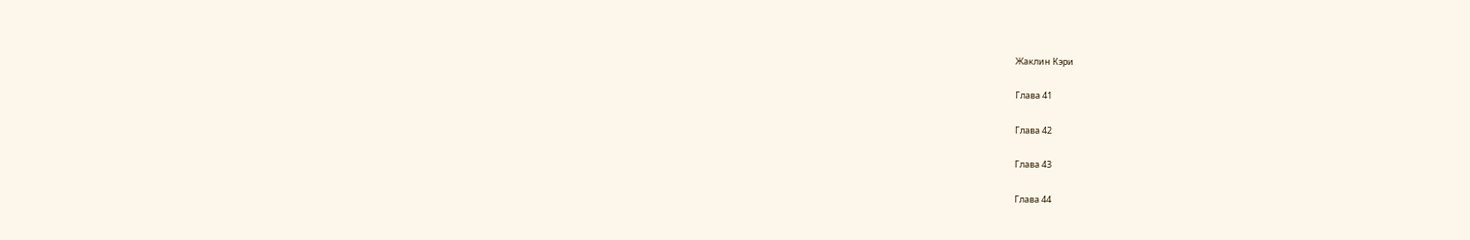Жаклин Кэри

Глава 41

Глава 42

Глава 43

Глава 44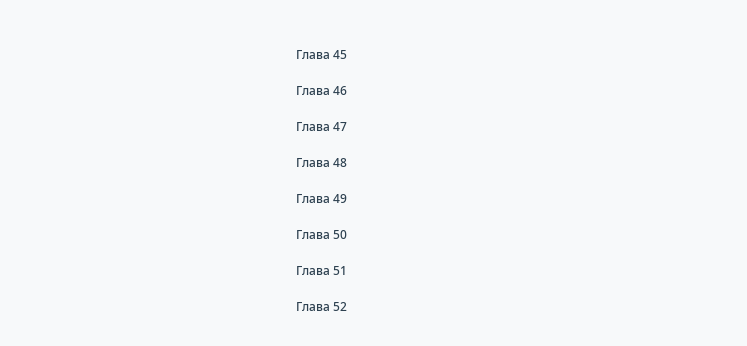Глава 45

Глава 46

Глава 47

Глава 48

Глава 49

Глава 50

Глава 51

Глава 52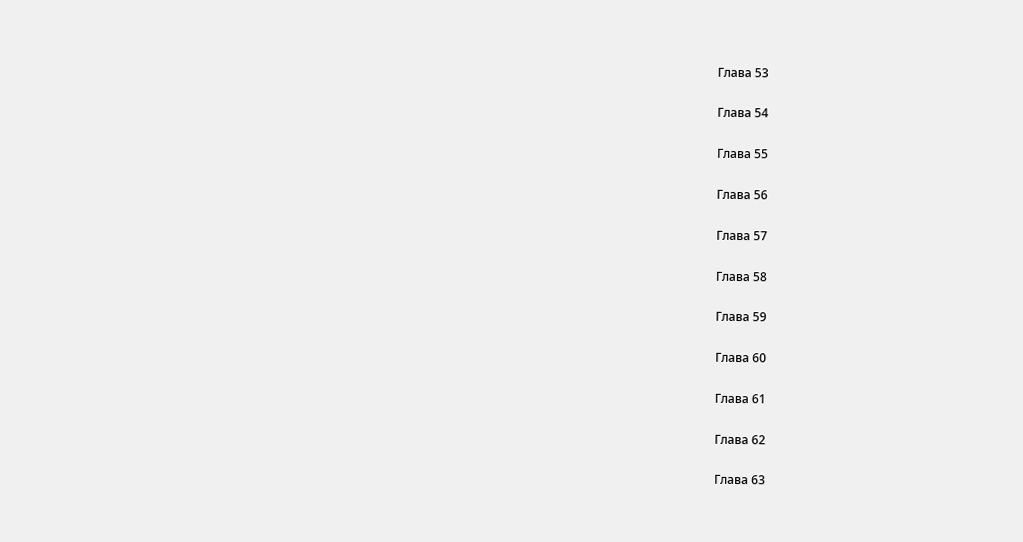Глава 53

Глава 54

Глава 55

Глава 56

Глава 57

Глава 58

Глава 59

Глава 60

Глава 61

Глава 62

Глава 63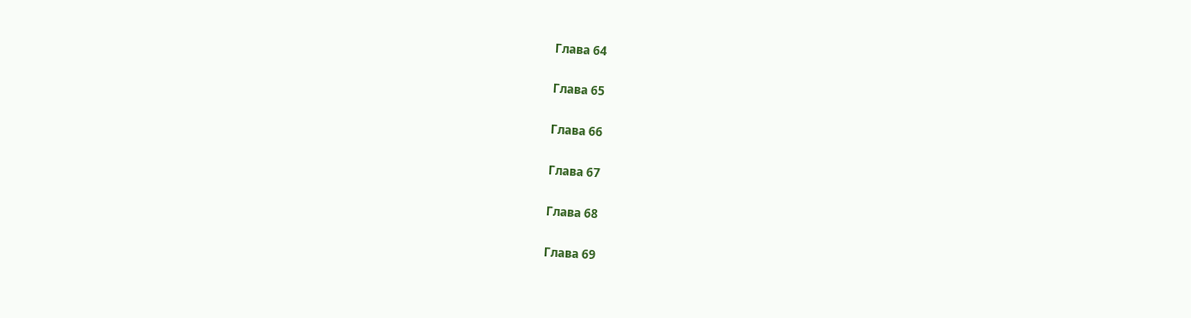Глава 64

Глава 65

Глава 66

Глава 67

Глава 68

Глава 69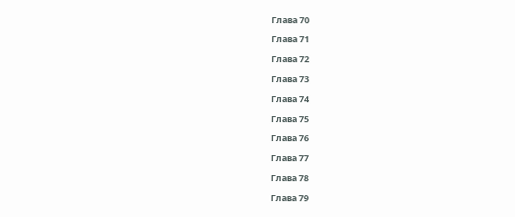Глава 70

Глава 71

Глава 72

Глава 73

Глава 74

Глава 75

Глава 76

Глава 77

Глава 78

Глава 79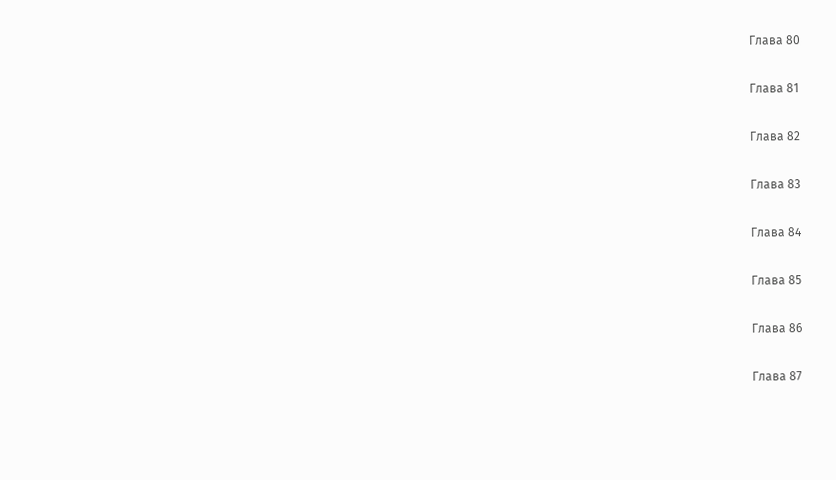Глава 80

Глава 81

Глава 82

Глава 83

Глава 84

Глава 85

Глава 86

Глава 87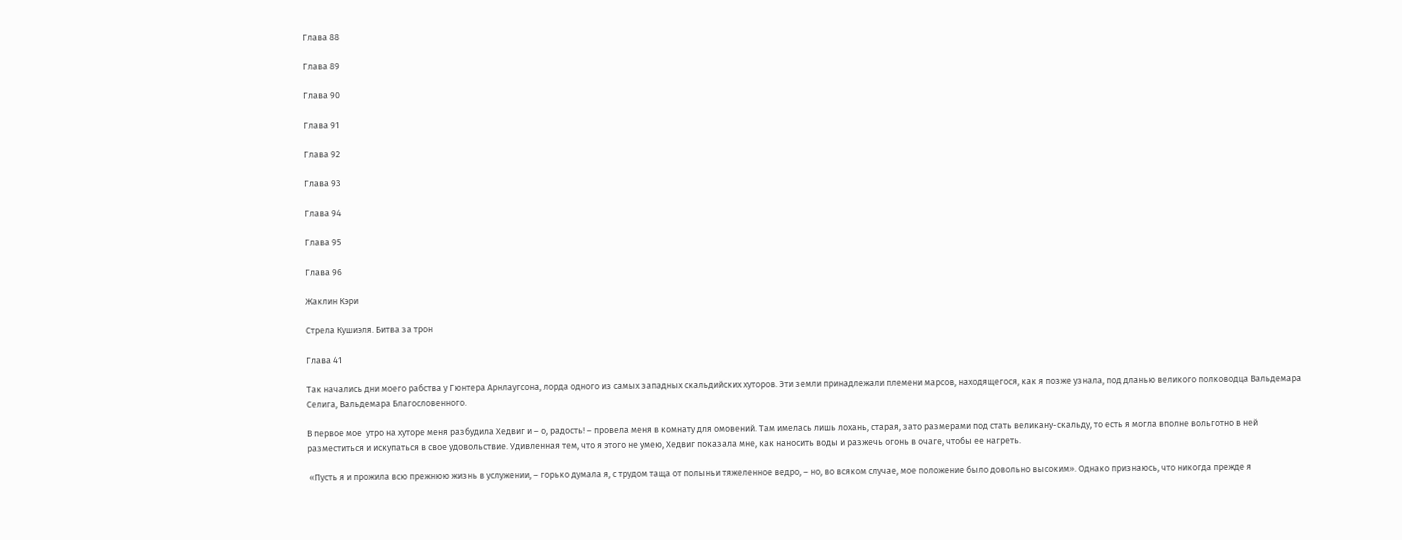Глава 88

Глава 89

Глава 90

Глава 91

Глава 92

Глава 93

Глава 94

Глава 95

Глава 96

Жаклин Кэри

Стрела Кушиэля. Битва за трон

Глава 41

Так начались дни моего рабства у Гюнтера Арнлаугсона, лорда одного из самых западных скальдийских хуторов. Эти земли принадлежали племени марсов, находящегося, как я позже узнала, под дланью великого полководца Вальдемара Селига, Вальдемара Благословенного.

В первое мое  утро на хуторе меня разбудила Хедвиг и – о, радость! – провела меня в комнату для омовений. Там имелась лишь лохань, старая, зато размерами под стать великану-скальду, то есть я могла вполне вольготно в ней разместиться и искупаться в свое удовольствие. Удивленная тем, что я этого не умею, Хедвиг показала мне, как наносить воды и разжечь огонь в очаге, чтобы ее нагреть.

 «Пусть я и прожила всю прежнюю жизнь в услужении, – горько думала я, с трудом таща от полыньи тяжеленное ведро, – но, во всяком случае, мое положение было довольно высоким». Однако признаюсь, что никогда прежде я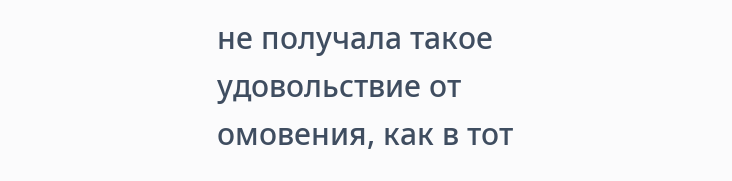не получала такое удовольствие от омовения, как в тот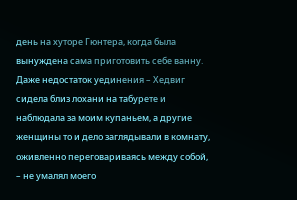день на хуторе Гюнтера, когда была вынуждена сама приготовить себе ванну. Даже недостаток уединения – Хедвиг сидела близ лохани на табурете и наблюдала за моим купаньем, а другие женщины то и дело заглядывали в комнату, оживленно переговариваясь между собой, – не умалял моего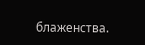блаженства.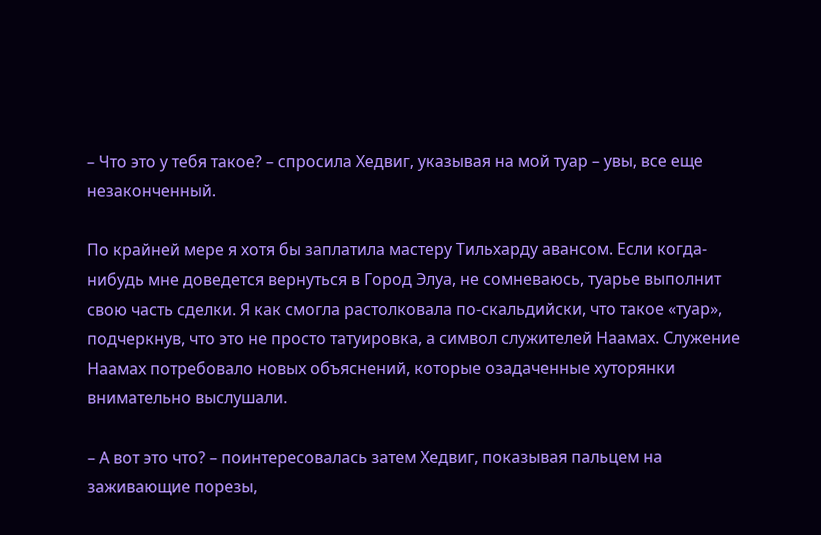– Что это у тебя такое? – спросила Хедвиг, указывая на мой туар – увы, все еще незаконченный.

По крайней мере я хотя бы заплатила мастеру Тильхарду авансом. Если когда-нибудь мне доведется вернуться в Город Элуа, не сомневаюсь, туарье выполнит свою часть сделки. Я как смогла растолковала по-скальдийски, что такое «туар», подчеркнув, что это не просто татуировка, а символ служителей Наамах. Служение Наамах потребовало новых объяснений, которые озадаченные хуторянки внимательно выслушали.

– А вот это что? – поинтересовалась затем Хедвиг, показывая пальцем на заживающие порезы,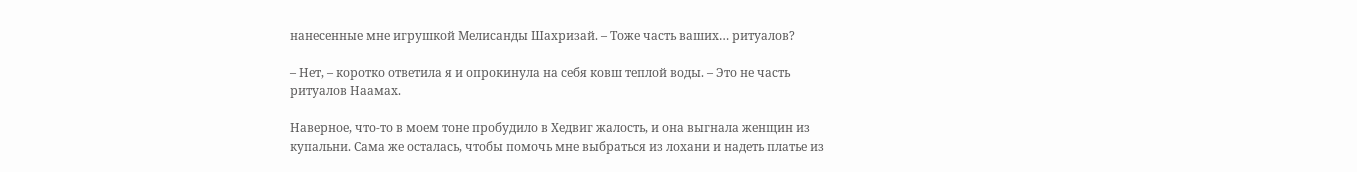нанесенные мне игрушкой Мелисанды Шахризай. – Тоже часть ваших… ритуалов?

– Нет, – коротко ответила я и опрокинула на себя ковш теплой воды. – Это не часть ритуалов Наамах.

Наверное, что-то в моем тоне пробудило в Хедвиг жалость, и она выгнала женщин из купальни. Сама же осталась, чтобы помочь мне выбраться из лохани и надеть платье из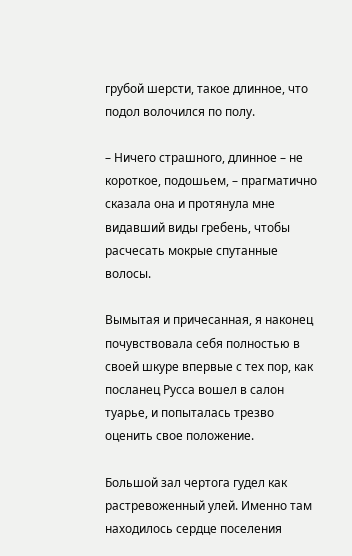грубой шерсти, такое длинное, что подол волочился по полу.

– Ничего страшного, длинное – не короткое, подошьем, – прагматично сказала она и протянула мне видавший виды гребень, чтобы расчесать мокрые спутанные волосы.

Вымытая и причесанная, я наконец почувствовала себя полностью в своей шкуре впервые с тех пор, как посланец Русса вошел в салон туарье, и попыталась трезво оценить свое положение.

Большой зал чертога гудел как растревоженный улей. Именно там находилось сердце поселения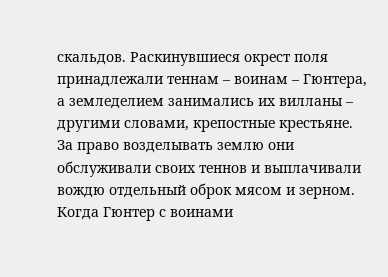скальдов. Раскинувшиеся окрест поля принадлежали теннам – воинам – Гюнтера, а земледелием занимались их вилланы – другими словами, крепостные крестьяне. За право возделывать землю они обслуживали своих теннов и выплачивали вождю отдельный оброк мясом и зерном. Когда Гюнтер с воинами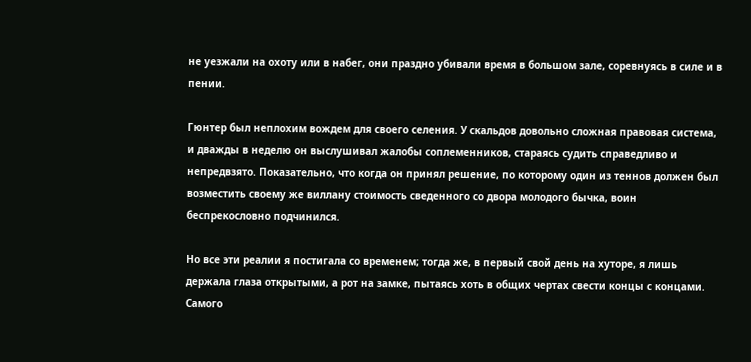не уезжали на охоту или в набег, они праздно убивали время в большом зале, соревнуясь в силе и в пении.

Гюнтер был неплохим вождем для своего селения. У скальдов довольно сложная правовая система, и дважды в неделю он выслушивал жалобы соплеменников, стараясь судить справедливо и непредвзято. Показательно, что когда он принял решение, по которому один из теннов должен был возместить своему же виллану стоимость сведенного со двора молодого бычка, воин беспрекословно подчинился.

Но все эти реалии я постигала со временем; тогда же, в первый свой день на хуторе, я лишь держала глаза открытыми, а рот на замке, пытаясь хоть в общих чертах свести концы с концами. Самого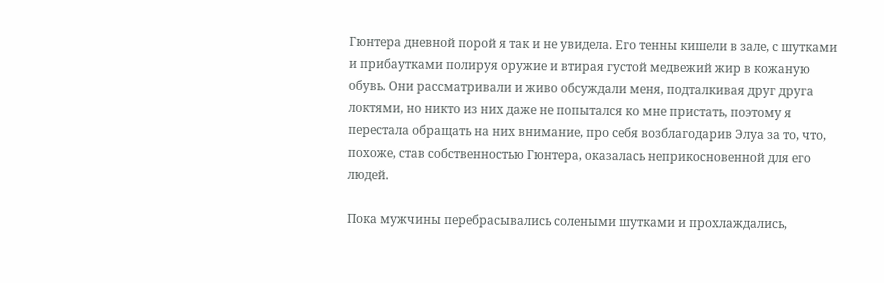Гюнтера дневной порой я так и не увидела. Его тенны кишели в зале, с шутками и прибаутками полируя оружие и втирая густой медвежий жир в кожаную обувь. Они рассматривали и живо обсуждали меня, подталкивая друг друга локтями, но никто из них даже не попытался ко мне пристать, поэтому я перестала обращать на них внимание, про себя возблагодарив Элуа за то, что, похоже, став собственностью Гюнтера, оказалась неприкосновенной для его людей.

Пока мужчины перебрасывались солеными шутками и прохлаждались,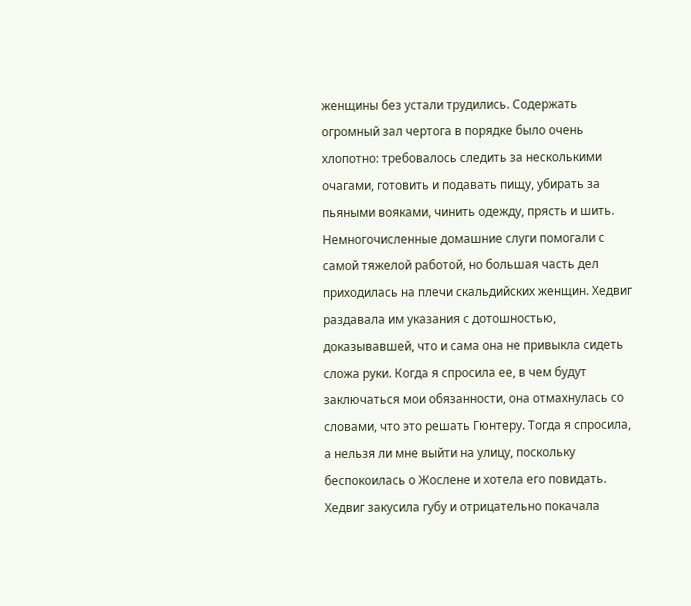женщины без устали трудились. Содержать огромный зал чертога в порядке было очень хлопотно: требовалось следить за несколькими очагами, готовить и подавать пищу, убирать за пьяными вояками, чинить одежду, прясть и шить. Немногочисленные домашние слуги помогали с самой тяжелой работой, но большая часть дел приходилась на плечи скальдийских женщин. Хедвиг раздавала им указания с дотошностью, доказывавшей, что и сама она не привыкла сидеть сложа руки. Когда я спросила ее, в чем будут заключаться мои обязанности, она отмахнулась со словами, что это решать Гюнтеру. Тогда я спросила, а нельзя ли мне выйти на улицу, поскольку беспокоилась о Жослене и хотела его повидать. Хедвиг закусила губу и отрицательно покачала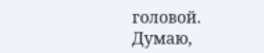головой. Думаю,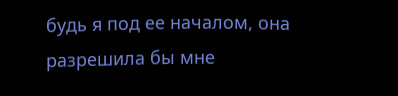будь я под ее началом, она разрешила бы мне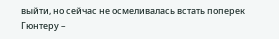выйти, но сейчас не осмеливалась встать поперек Гюнтеру –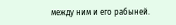между ним и его рабыней.